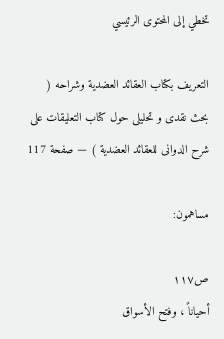تخطي إلى المحتوى الرئيسي

التعريف بكتاب العقائد العضدية وشراحه ( بحث نقدى و تحليلى حول كتاب التعليقات على شرح الدوانى للعقائد العضدية ) — صفحة 117

مساهمون:

ص١١٧
أحياناً ، وفتح الأسواق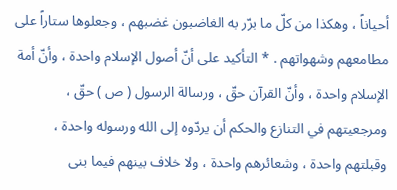أحياناً ، وهكذا من كلّ ما برّر به الغاضبون غضبهم ، وجعلوها ستاراً على مطامعهم وشهواتهم . * التأكيد على أنّ أصول الإسلام واحدة ، وأنّ أمة الإسلام واحدة ، وأنّ القرآن حقّ ، ورسالة الرسول ( ص ) حقّ ، ومرجعيتهم في التنازع والحكم أن يردّوه إلى الله ورسوله واحدة ، وقبلتهم واحدة ، وشعائرهم واحدة ، ولا خلاف بينهم فيما بنى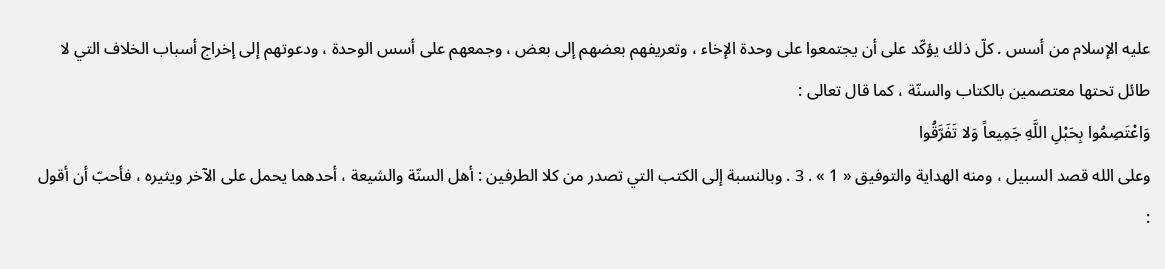عليه الإسلام من أسس . كلّ ذلك يؤكّد على أن يجتمعوا على وحدة الإخاء ، وتعريفهم بعضهم إلى بعض ، وجمعهم على أسس الوحدة ، ودعوتهم إلى إخراج أسباب الخلاف التي لا طائل تحتها معتصمين بالكتاب والسنّة ، كما قال تعالى :
وَاعْتَصِمُوا بِحَبْلِ اللَّهِ جَمِيعاً وَلا تَفَرَّقُوا
وعلى الله قصد السبيل ، ومنه الهداية والتوفيق « 1 » . 3 . وبالنسبة إلى الكتب التي تصدر من كلا الطرفين : أهل السنّة والشيعة ، أحدهما يحمل على الآخر ويثيره ، فأحبّ أن أقول :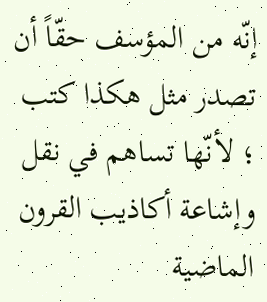إنّه من المؤسف حقّاً أن تصدر مثل هكذا كتب ؛ لأنّها تساهم في نقل وإشاعة أكاذيب القرون الماضية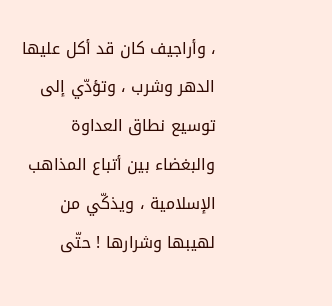، وأراجيف كان قد أكل عليها الدهر وشرب ، وتؤدّي إلى توسيع نطاق العداوة والبغضاء بين أتباع المذاهب الإسلامية ، ويذكّي من لهيبها وشرارها ! حتّى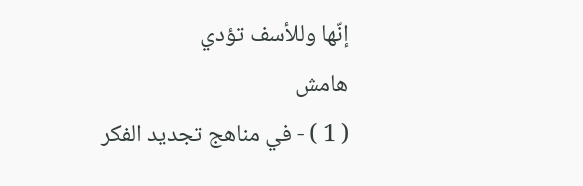إنّها وللأسف تؤدي
هامش
( 1 ) - في مناهج تجديد الفكر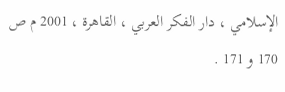الإسلامي ، دار الفكر العربي ، القاهرة ، 2001 م ص 170 و 171 .